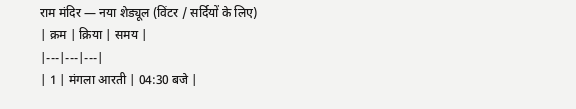राम मंदिर — नया शेड्यूल (विंटर / सर्दियों के लिए)
| क्रम | क्रिया | समय |
|---|---|---|
| 1 | मंगला आरती | 04:30 बजे |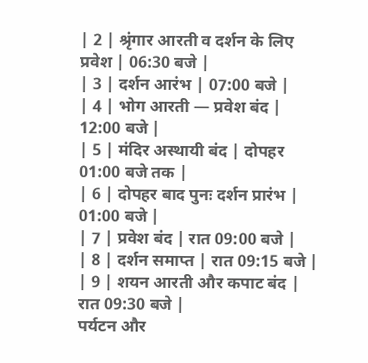| 2 | श्रृंगार आरती व दर्शन के लिए प्रवेश | 06:30 बजे |
| 3 | दर्शन आरंभ | 07:00 बजे |
| 4 | भोग आरती — प्रवेश बंद | 12:00 बजे |
| 5 | मंदिर अस्थायी बंद | दोपहर 01:00 बजे तक |
| 6 | दोपहर बाद पुनः दर्शन प्रारंभ | 01:00 बजे |
| 7 | प्रवेश बंद | रात 09:00 बजे |
| 8 | दर्शन समाप्त | रात 09:15 बजे |
| 9 | शयन आरती और कपाट बंद | रात 09:30 बजे |
पर्यटन और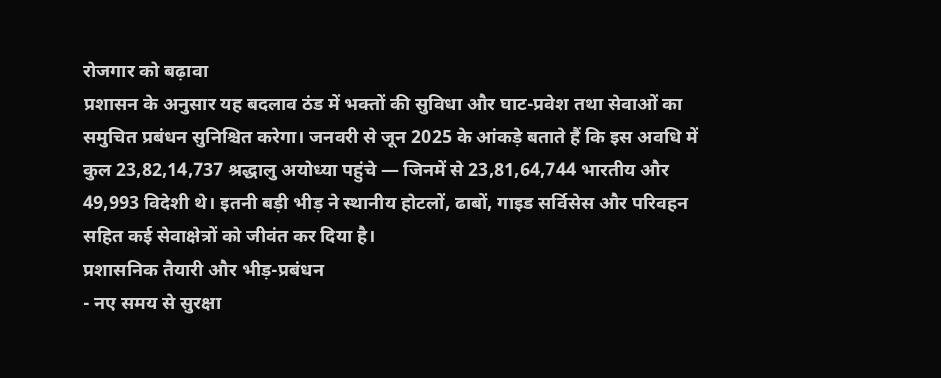रोजगार को बढ़ावा
प्रशासन के अनुसार यह बदलाव ठंड में भक्तों की सुविधा और घाट-प्रवेश तथा सेवाओं का समुचित प्रबंधन सुनिश्चित करेगा। जनवरी से जून 2025 के आंकड़े बताते हैं कि इस अवधि में कुल 23,82,14,737 श्रद्धालु अयोध्या पहुंचे — जिनमें से 23,81,64,744 भारतीय और 49,993 विदेशी थे। इतनी बड़ी भीड़ ने स्थानीय होटलों, ढाबों, गाइड सर्विसेस और परिवहन सहित कई सेवाक्षेत्रों को जीवंत कर दिया है।
प्रशासनिक तैयारी और भीड़-प्रबंधन
- नए समय से सुरक्षा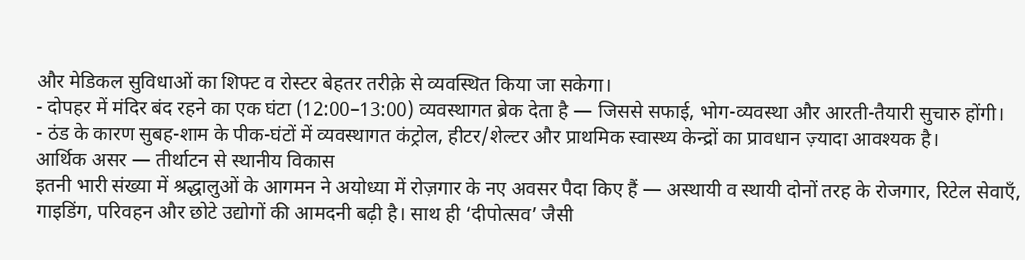और मेडिकल सुविधाओं का शिफ्ट व रोस्टर बेहतर तरीक़े से व्यवस्थित किया जा सकेगा।
- दोपहर में मंदिर बंद रहने का एक घंटा (12:00–13:00) व्यवस्थागत ब्रेक देता है — जिससे सफाई, भोग-व्यवस्था और आरती-तैयारी सुचारु होंगी।
- ठंड के कारण सुबह-शाम के पीक-घंटों में व्यवस्थागत कंट्रोल, हीटर/शेल्टर और प्राथमिक स्वास्थ्य केन्द्रों का प्रावधान ज़्यादा आवश्यक है।
आर्थिक असर — तीर्थाटन से स्थानीय विकास
इतनी भारी संख्या में श्रद्धालुओं के आगमन ने अयोध्या में रोज़गार के नए अवसर पैदा किए हैं — अस्थायी व स्थायी दोनों तरह के रोजगार, रिटेल सेवाएँ, गाइडिंग, परिवहन और छोटे उद्योगों की आमदनी बढ़ी है। साथ ही ‘दीपोत्सव’ जैसी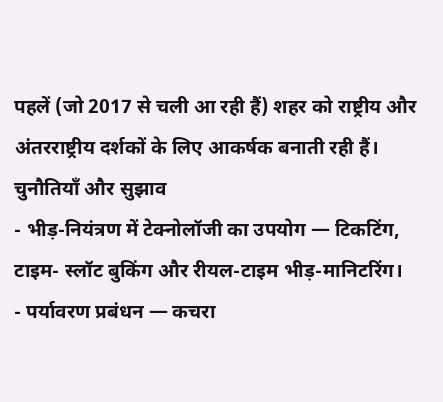पहलें (जो 2017 से चली आ रही हैं) शहर को राष्ट्रीय और अंतरराष्ट्रीय दर्शकों के लिए आकर्षक बनाती रही हैं।
चुनौतियाँ और सुझाव
- भीड़-नियंत्रण में टेक्नोलॉजी का उपयोग — टिकटिंग, टाइम- स्लॉट बुकिंग और रीयल-टाइम भीड़-मानिटरिंग।
- पर्यावरण प्रबंधन — कचरा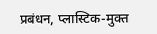प्रबंधन, प्लास्टिक-मुक्त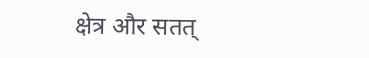क्षेत्र और सतत्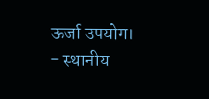ऊर्जा उपयोग।
- स्थानीय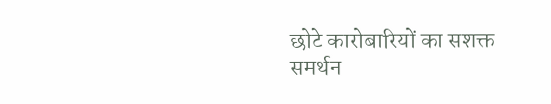छोटे कारोबारियों का सशक्त समर्थन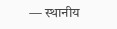— स्थानीय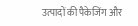उत्पादों की पैकेजिंग और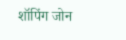शॉपिंग जोन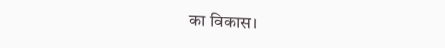का विकास।